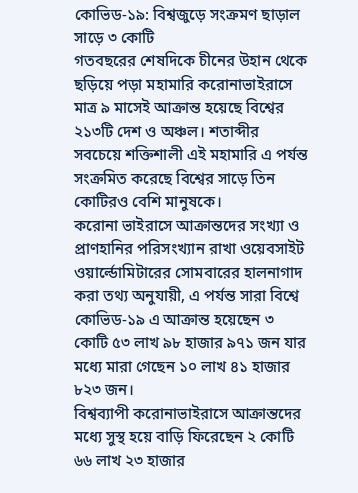কোভিড-১৯: বিশ্বজুড়ে সংক্রমণ ছাড়াল সাড়ে ৩ কোটি
গতবছরের শেষদিকে চীনের উহান থেকে ছড়িয়ে পড়া মহামারি করোনাভাইরাসে মাত্র ৯ মাসেই আক্রান্ত হয়েছে বিশ্বের ২১৩টি দেশ ও অঞ্চল। শতাব্দীর সবচেয়ে শক্তিশালী এই মহামারি এ পর্যন্ত সংক্রমিত করেছে বিশ্বের সাড়ে তিন কোটিরও বেশি মানুষকে।
করোনা ভাইরাসে আক্রান্তদের সংখ্যা ও প্রাণহানির পরিসংখ্যান রাখা ওয়েবসাইট ওয়ার্ল্ডোমিটারের সোমবারের হালনাগাদ করা তথ্য অনুযায়ী, এ পর্যন্ত সারা বিশ্বে কোভিড-১৯ এ আক্রান্ত হয়েছেন ৩ কোটি ৫৩ লাখ ৯৮ হাজার ৯৭১ জন যার মধ্যে মারা গেছেন ১০ লাখ ৪১ হাজার ৮২৩ জন।
বিশ্বব্যাপী করোনাভাইরাসে আক্রান্তদের মধ্যে সুস্থ হয়ে বাড়ি ফিরেছেন ২ কোটি ৬৬ লাখ ২৩ হাজার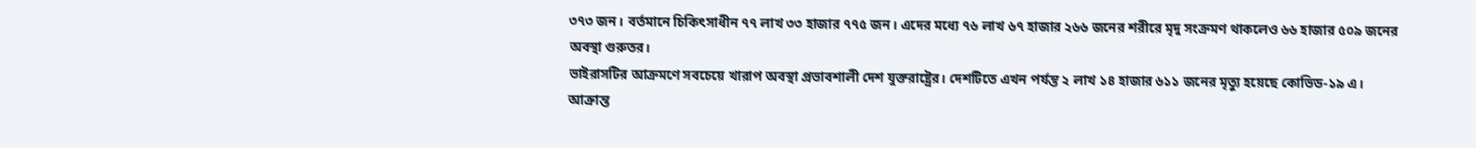৩৭৩ জন। বর্তমানে চিকিৎসাধীন ৭৭ লাখ ৩৩ হাজার ৭৭৫ জন। এদের মধ্যে ৭৬ লাখ ৬৭ হাজার ২৬৬ জনের শরীরে মৃদু সংক্রমণ থাকলেও ৬৬ হাজার ৫০৯ জনের অবস্থা গুরুতর।
ভাইরাসটির আক্রমণে সবচেয়ে খারাপ অবস্থা প্রভাবশালী দেশ যুক্তরাষ্ট্রের। দেশটিতে এখন পর্যন্ত ২ লাখ ১৪ হাজার ৬১১ জনের মৃত্যু হয়েছে কোভিড-১৯ এ। আক্রান্ত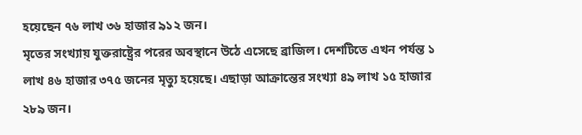হয়েছেন ৭৬ লাখ ৩৬ হাজার ৯১২ জন।
মৃতের সংখ্যায় যুক্তরাষ্ট্রের পরের অবস্থানে উঠে এসেছে ব্রাজিল। দেশটিতে এখন পর্যন্ত ১ লাখ ৪৬ হাজার ৩৭৫ জনের মৃত্যু হয়েছে। এছাড়া আক্রান্তের সংখ্যা ৪৯ লাখ ১৫ হাজার ২৮৯ জন।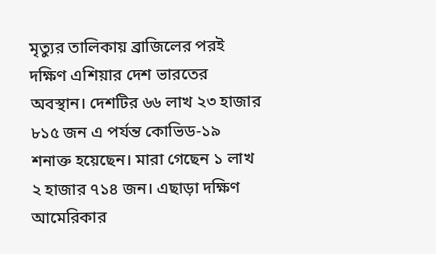মৃত্যুর তালিকায় ব্রাজিলের পরই দক্ষিণ এশিয়ার দেশ ভারতের অবস্থান। দেশটির ৬৬ লাখ ২৩ হাজার ৮১৫ জন এ পর্যন্ত কোভিড-১৯ শনাক্ত হয়েছেন। মারা গেছেন ১ লাখ ২ হাজার ৭১৪ জন। এছাড়া দক্ষিণ আমেরিকার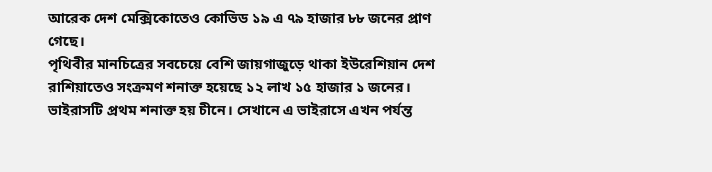আরেক দেশ মেক্সিকোতেও কোভিড ১৯ এ ৭৯ হাজার ৮৮ জনের প্রাণ গেছে।
পৃথিবীর মানচিত্রের সবচেয়ে বেশি জায়গাজুড়ে থাকা ইউরেশিয়ান দেশ রাশিয়াতেও সংক্রমণ শনাক্ত হয়েছে ১২ লাখ ১৫ হাজার ১ জনের।
ভাইরাসটি প্রথম শনাক্ত হয় চীনে। সেখানে এ ভাইরাসে এখন পর্যন্ত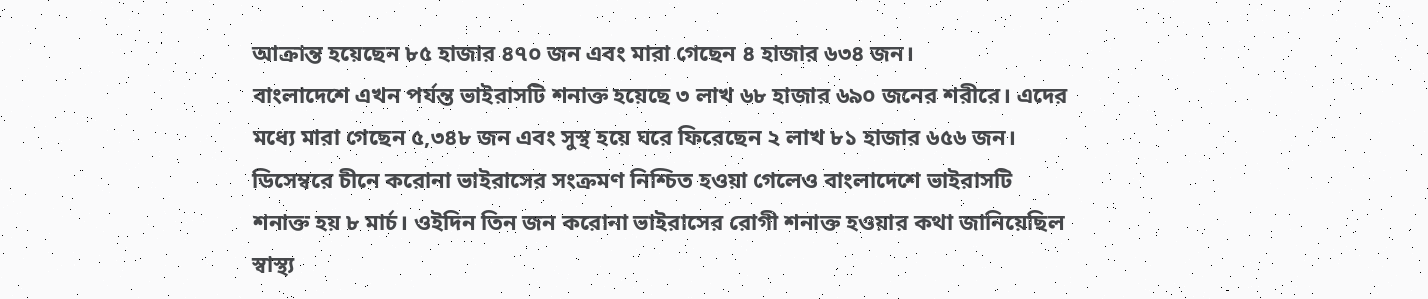আক্রান্ত হয়েছেন ৮৫ হাজার ৪৭০ জন এবং মারা গেছেন ৪ হাজার ৬৩৪ জন।
বাংলাদেশে এখন পর্যন্ত ভাইরাসটি শনাক্ত হয়েছে ৩ লাখ ৬৮ হাজার ৬৯০ জনের শরীরে। এদের মধ্যে মারা গেছেন ৫,৩৪৮ জন এবং সুস্থ হয়ে ঘরে ফিরেছেন ২ লাখ ৮১ হাজার ৬৫৬ জন।
ডিসেম্বরে চীনে করোনা ভাইরাসের সংক্রমণ নিশ্চিত হওয়া গেলেও বাংলাদেশে ভাইরাসটি শনাক্ত হয় ৮ মার্চ। ওইদিন তিন জন করোনা ভাইরাসের রোগী শনাক্ত হওয়ার কথা জানিয়েছিল স্বাস্থ্য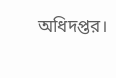অধিদপ্তর।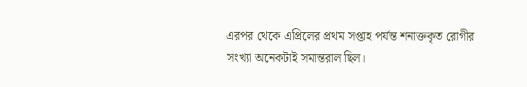এরপর থেকে এপ্রিলের প্রথম সপ্তাহ পর্যন্ত শনাক্তকৃত রোগীর সংখ্যা অনেকটাই সমান্তরাল ছিল।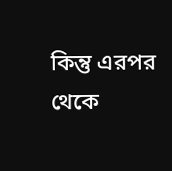কিন্তু এরপর থেকে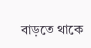বাড়তে থাকে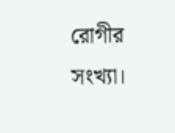রোগীর সংখ্যা।